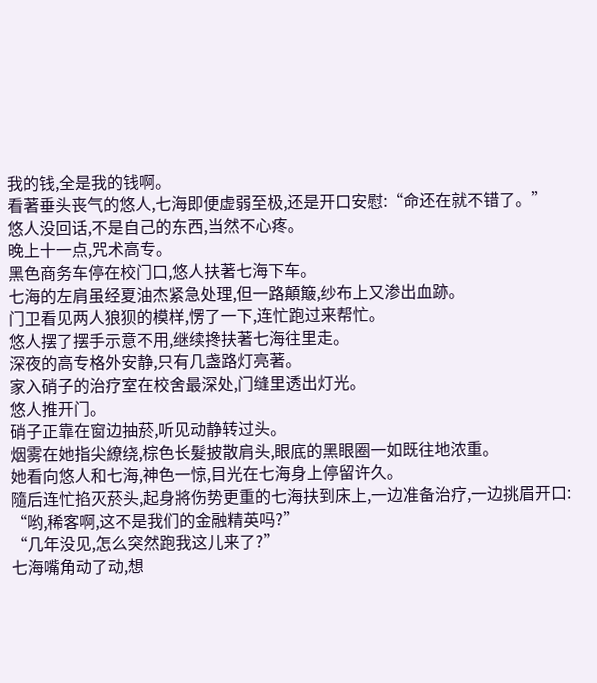我的钱,全是我的钱啊。
看著垂头丧气的悠人,七海即便虚弱至极,还是开口安慰:“命还在就不错了。”
悠人没回话,不是自己的东西,当然不心疼。
晚上十一点,咒术高专。
黑色商务车停在校门口,悠人扶著七海下车。
七海的左肩虽经夏油杰紧急处理,但一路顛簸,纱布上又渗出血跡。
门卫看见两人狼狈的模样,愣了一下,连忙跑过来帮忙。
悠人摆了摆手示意不用,继续搀扶著七海往里走。
深夜的高专格外安静,只有几盏路灯亮著。
家入硝子的治疗室在校舍最深处,门缝里透出灯光。
悠人推开门。
硝子正靠在窗边抽菸,听见动静转过头。
烟雾在她指尖繚绕,棕色长髮披散肩头,眼底的黑眼圈一如既往地浓重。
她看向悠人和七海,神色一惊,目光在七海身上停留许久。
隨后连忙掐灭菸头,起身將伤势更重的七海扶到床上,一边准备治疗,一边挑眉开口:
“哟,稀客啊,这不是我们的金融精英吗?”
“几年没见,怎么突然跑我这儿来了?”
七海嘴角动了动,想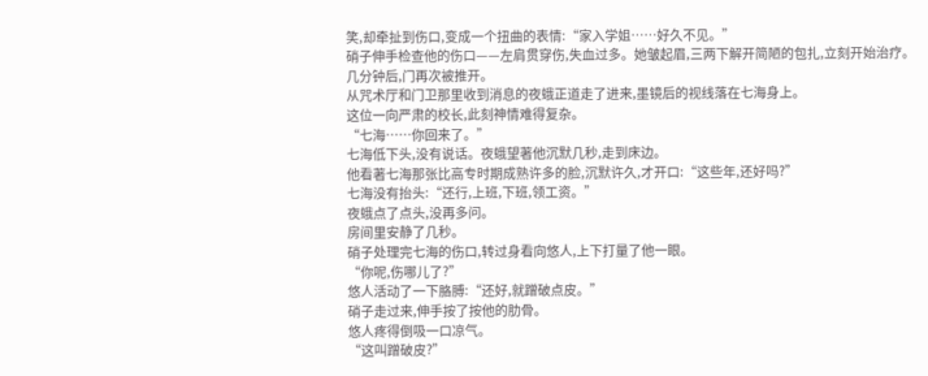笑,却牵扯到伤口,变成一个扭曲的表情:“家入学姐……好久不见。”
硝子伸手检查他的伤口——左肩贯穿伤,失血过多。她皱起眉,三两下解开简陋的包扎,立刻开始治疗。
几分钟后,门再次被推开。
从咒术厅和门卫那里收到消息的夜蛾正道走了进来,墨镜后的视线落在七海身上。
这位一向严肃的校长,此刻神情难得复杂。
“七海……你回来了。”
七海低下头,没有说话。夜蛾望著他沉默几秒,走到床边。
他看著七海那张比高专时期成熟许多的脸,沉默许久,才开口:“这些年,还好吗?”
七海没有抬头:“还行,上班,下班,领工资。”
夜蛾点了点头,没再多问。
房间里安静了几秒。
硝子处理完七海的伤口,转过身看向悠人,上下打量了他一眼。
“你呢,伤哪儿了?”
悠人活动了一下胳膊:“还好,就蹭破点皮。”
硝子走过来,伸手按了按他的肋骨。
悠人疼得倒吸一口凉气。
“这叫蹭破皮?”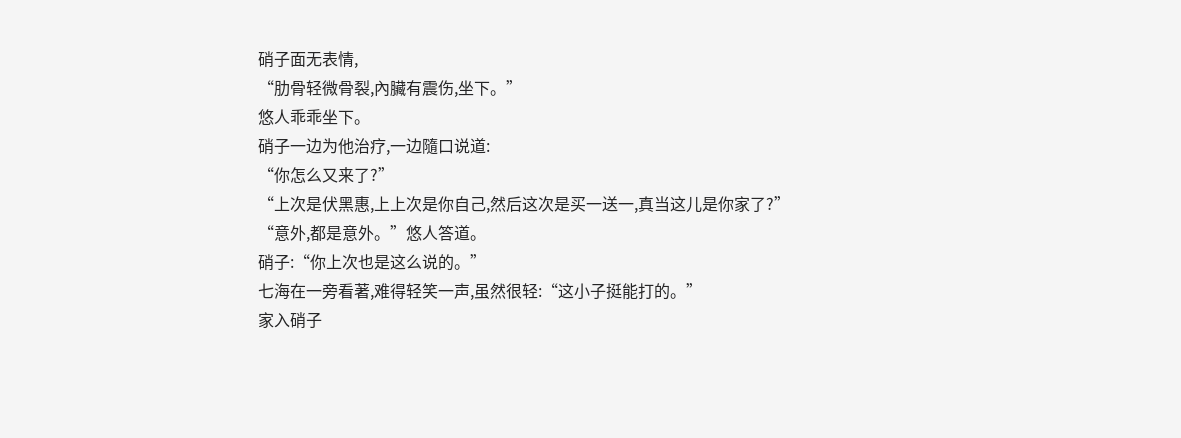硝子面无表情,
“肋骨轻微骨裂,內臟有震伤,坐下。”
悠人乖乖坐下。
硝子一边为他治疗,一边隨口说道:
“你怎么又来了?”
“上次是伏黑惠,上上次是你自己,然后这次是买一送一,真当这儿是你家了?”
“意外,都是意外。”悠人答道。
硝子:“你上次也是这么说的。”
七海在一旁看著,难得轻笑一声,虽然很轻:“这小子挺能打的。”
家入硝子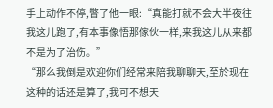手上动作不停,瞥了他一眼:“真能打就不会大半夜往我这儿跑了,有本事像悟那傢伙一样,来我这儿从来都不是为了治伤。”
“那么我倒是欢迎你们经常来陪我聊聊天,至於现在这种的话还是算了,我可不想天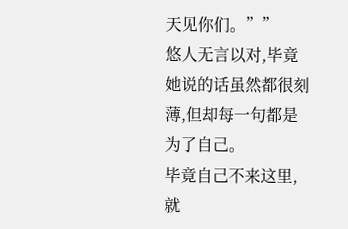天见你们。””
悠人无言以对,毕竟她说的话虽然都很刻薄,但却每一句都是为了自己。
毕竟自己不来这里,就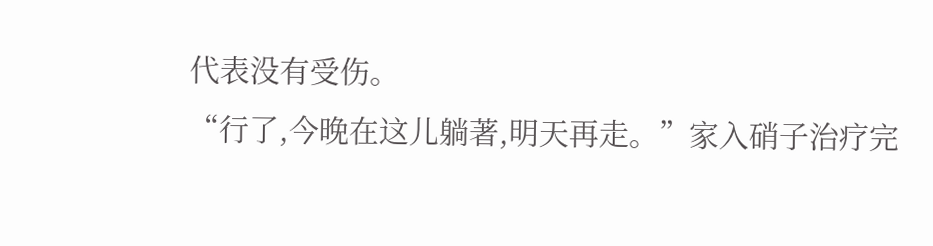代表没有受伤。
“行了,今晚在这儿躺著,明天再走。”家入硝子治疗完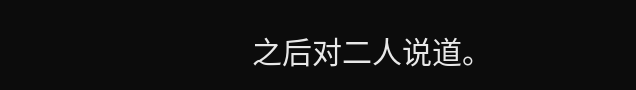之后对二人说道。